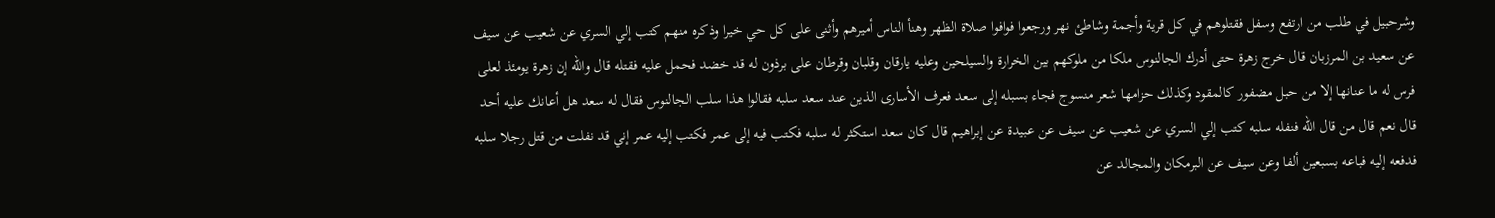وشرحبيل في طلب من ارتفع وسفل فقتلوهم في كل قرية وأجمة وشاطئ نهر ورجعوا فوافوا صلاة الظهر وهنأ الناس أميرهم وأثنى على كل حي خيرا وذكره منهم كتب إلي السري عن شعيب عن سيف عن سعيد بن المرزبان قال خرج زهرة حتى أدرك الجالنوس ملكا من ملوكهم بين الخرارة والسيلحين وعليه يارقان وقلبان وقرطان على برذون له قد خضد فحمل عليه فقتله قال والله إن زهرة يومئذ لعلى فرس له ما عنانها إلا من حبل مضفور كالمقود وكذلك حزامها شعر منسوج فجاء بسبله إلى سعد فعرف الأسارى الذين عند سعد سلبه فقالوا هذا سلب الجالنوس فقال له سعد هل أعانك عليه أحد قال نعم قال من قال الله فنفله سلبه كتب إلي السري عن شعيب عن سيف عن عبيدة عن إبراهيم قال كان سعد استكثر له سلبه فكتب فيه إلى عمر فكتب إليه عمر إني قد نفلت من قتل رجلا سلبه فدفعه إليه فباعه بسبعين ألفا وعن سيف عن البرمكان والمجالد عن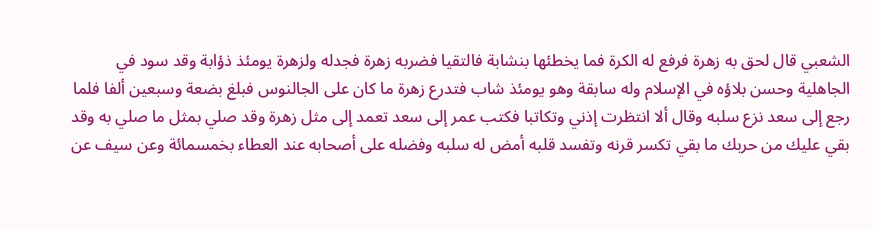الشعبي قال لحق به زهرة فرفع له الكرة فما يخطئها بنشابة فالتقيا فضربه زهرة فجدله ولزهرة يومئذ ذؤابة وقد سود في الجاهلية وحسن بلاؤه في الإسلام وله سابقة وهو يومئذ شاب فتدرع زهرة ما كان على الجالنوس فبلغ بضعة وسبعين ألفا فلما رجع إلى سعد نزع سلبه وقال ألا انتظرت إذني وتكاتبا فكتب عمر إلى سعد تعمد إلى مثل زهرة وقد صلي بمثل ما صلي به وقد بقي عليك من حربك ما بقي تكسر قرنه وتفسد قلبه أمض له سلبه وفضله على أصحابه عند العطاء بخمسمائة وعن سيف عن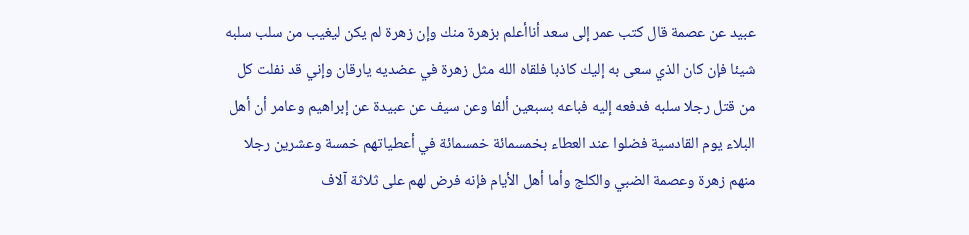عبيد عن عصمة قال كتب عمر إلى سعد أناأعلم بزهرة منك وإن زهرة لم يكن ليغيب من سلب سلبه شيئا فإن كان الذي سعى به إليك كاذبا فلقاه الله مثل زهرة في عضديه يارقان وإني قد نفلت كل من قتل رجلا سلبه فدفعه إليه فباعه بسبعين ألفا وعن سيف عن عبيدة عن إبراهيم وعامر أن أهل البلاء يوم القادسية فضلوا عند العطاء بخمسمائة خمسمائة في أعطياتهم خمسة وعشرين رجلا منهم زهرة وعصمة الضبي والكلج وأما أهل الأيام فإنه فرض لهم على ثلاثة آلاف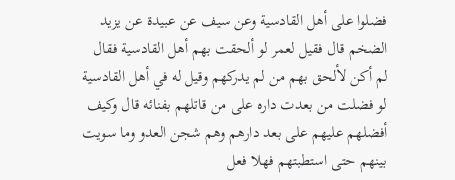فضلوا على أهل القادسية وعن سيف عن عبيدة عن يزيد الضخم قال فقيل لعمر لو ألحقت بهم أهل القادسية فقال لم أكن لألحق بهم من لم يدركهم وقيل له في أهل القادسية لو فضلت من بعدت داره على من قاتلهم بفنائه قال وكيف أفضلهم عليهم على بعد دارهم وهم شجن العدو وما سويت بينهم حتى استطبتهم فهلا فعل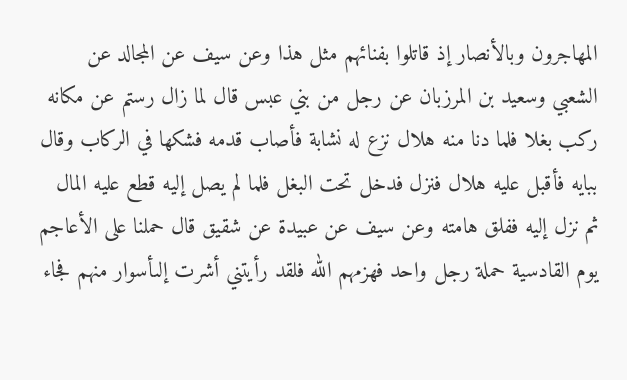المهاجرون وبالأنصار إذ قاتلوا بفنائهم مثل هذا وعن سيف عن المجالد عن الشعبي وسعيد بن المرزبان عن رجل من بني عبس قال لما زال رستم عن مكانه ركب بغلا فلما دنا منه هلال نزع له نشابة فأصاب قدمه فشكها في الركاب وقال ببايه فأقبل عليه هلال فنزل فدخل تحت البغل فلما لم يصل إليه قطع عليه المال ثم نزل إليه ففلق هامته وعن سيف عن عبيدة عن شقيق قال حملنا على الأعاجم يوم القادسية حملة رجل واحد فهزمهم الله فلقد رأيتني أشرت إلىأسوار منهم فجاء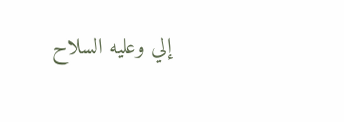إلي وعليه السلاح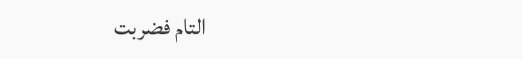التام فضربت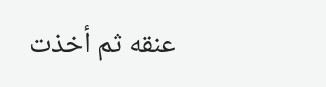عنقه ثم أخذت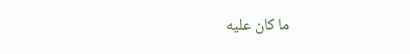ما كان عليه